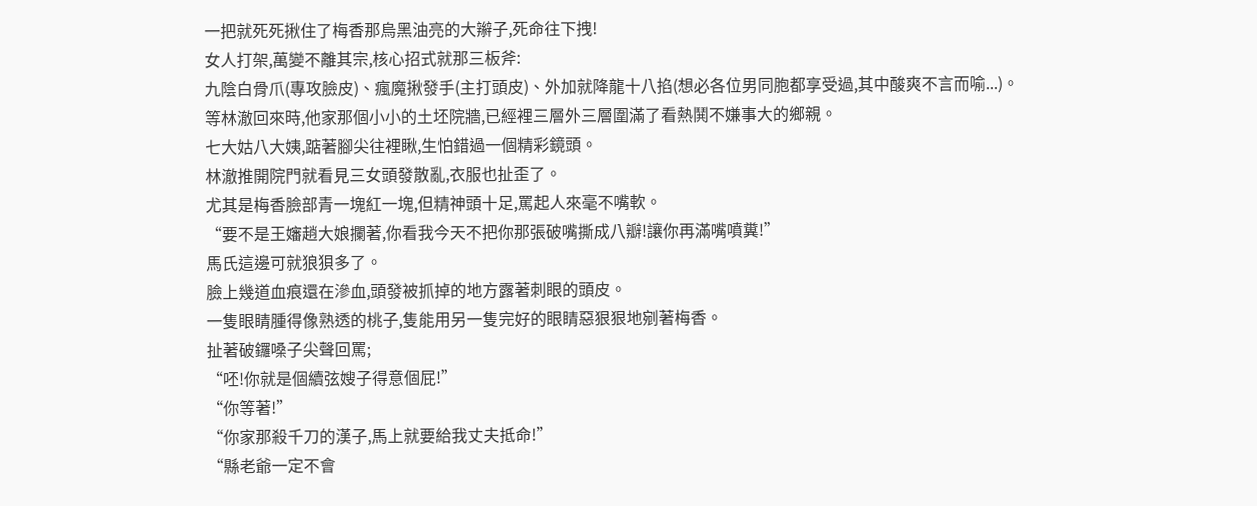一把就死死揪住了梅香那烏黑油亮的大辮子,死命往下拽!
女人打架,萬變不離其宗,核心招式就那三板斧:
九陰白骨爪(專攻臉皮)、瘋魔揪發手(主打頭皮)、外加就降龍十八掐(想必各位男同胞都享受過,其中酸爽不言而喻...)。
等林澈回來時,他家那個小小的土坯院牆,已經裡三層外三層圍滿了看熱鬨不嫌事大的鄉親。
七大姑八大姨,踮著腳尖往裡瞅,生怕錯過一個精彩鏡頭。
林澈推開院門就看見三女頭發散亂,衣服也扯歪了。
尤其是梅香臉部青一塊紅一塊,但精神頭十足,罵起人來毫不嘴軟。
“要不是王嬸趙大娘攔著,你看我今天不把你那張破嘴撕成八瓣!讓你再滿嘴噴糞!”
馬氏這邊可就狼狽多了。
臉上幾道血痕還在滲血,頭發被抓掉的地方露著刺眼的頭皮。
一隻眼睛腫得像熟透的桃子,隻能用另一隻完好的眼睛惡狠狠地剜著梅香。
扯著破鑼嗓子尖聲回罵;
“呸!你就是個續弦嫂子得意個屁!”
“你等著!”
“你家那殺千刀的漢子,馬上就要給我丈夫抵命!”
“縣老爺一定不會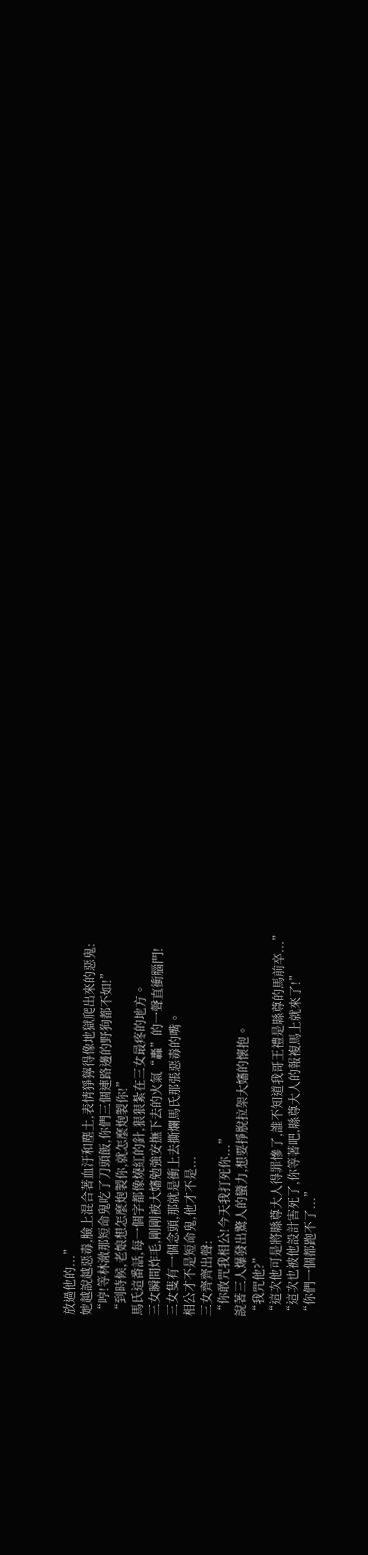放過他的...”
她越說越惡毒,臉上混合著血汙和塵土,表情猙獰得像地獄爬出來的惡鬼:
“哼!等林澈那短命鬼吃了刀頭飯,你們三個連路邊的野狗都不如!”
“到時候,老娘想怎麼炮製你,就怎麼炮製你!”
馬氏這番話,每一個字都像燒紅的針,狠狠紮在三女最疼的地方。
三女瞬間炸毛,剛剛被大嬸勉強安撫下去的火氣“轟”的一聲直衝腦門!
三女隻有一個念頭,那就是衝上去撕爛馬氏那張惡毒的嘴。
相公才不是短命鬼,他才不是...
三女齊齊出聲:
“你敢咒我相公!今天我打死你...”
說著三人爆發出驚人的蠻力,想要掙脫拉架大嬸的懷抱。
“我咒他?”
“這次他可是將縣尊大人得罪慘了,誰不知道我哥王禮是縣尊的馬前卒...”
“這次也被他設計害死了,你等著吧,縣尊大人的報複馬上就來了!”
“你們一個都跑不了...”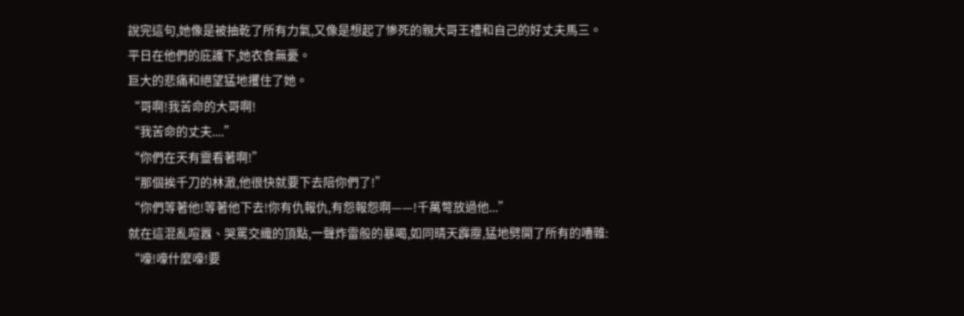說完這句,她像是被抽乾了所有力氣,又像是想起了慘死的親大哥王禮和自己的好丈夫馬三。
平日在他們的庇護下,她衣食無憂。
巨大的悲痛和絕望猛地攫住了她。
“哥啊!我苦命的大哥啊!
“我苦命的丈夫....”
“你們在天有靈看著啊!”
“那個挨千刀的林澈,他很快就要下去陪你們了!”
“你們等著他!等著他下去!你有仇報仇,有怨報怨啊——!千萬彆放過他...”
就在這混亂喧囂、哭罵交織的頂點,一聲炸雷般的暴喝,如同晴天霹靂,猛地劈開了所有的嘈雜:
“嚎!嚎什麼嚎!要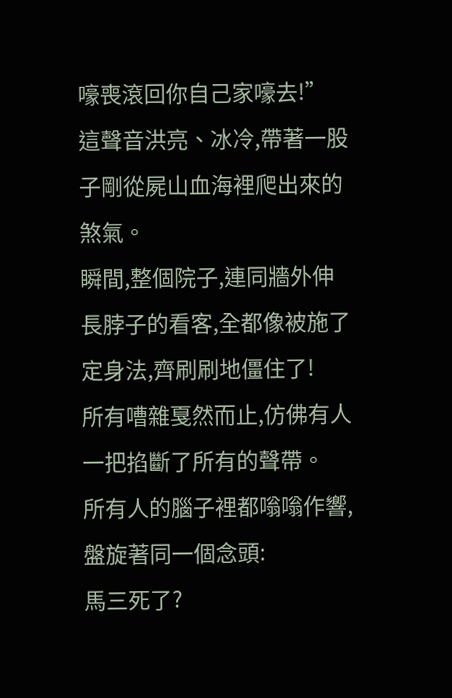嚎喪滾回你自己家嚎去!”
這聲音洪亮、冰冷,帶著一股子剛從屍山血海裡爬出來的煞氣。
瞬間,整個院子,連同牆外伸長脖子的看客,全都像被施了定身法,齊刷刷地僵住了!
所有嘈雜戛然而止,仿佛有人一把掐斷了所有的聲帶。
所有人的腦子裡都嗡嗡作響,盤旋著同一個念頭:
馬三死了?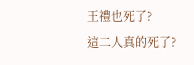王禮也死了?
這二人真的死了?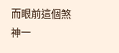而眼前這個煞神一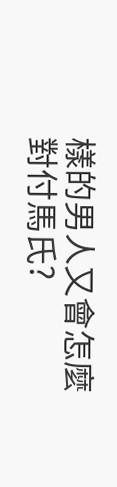樣的男人又會怎麼對付馬氏?